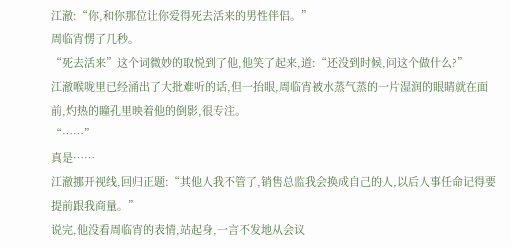江澈:“你,和你那位让你爱得死去活来的男性伴侣。”
周临宵愣了几秒。
“死去活来”这个词微妙的取悦到了他,他笑了起来,道:“还没到时候,问这个做什么?”
江澈喉咙里已经涌出了大批难听的话,但一抬眼,周临宵被水蒸气蒸的一片湿润的眼睛就在面前,灼热的瞳孔里映着他的倒影,很专注。
“……”
真是……
江澈挪开视线,回归正题:“其他人我不管了,销售总监我会换成自己的人,以后人事任命记得要提前跟我商量。”
说完,他没看周临宵的表情,站起身,一言不发地从会议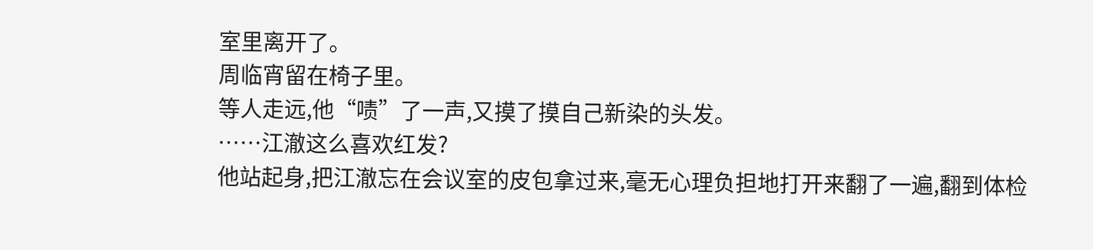室里离开了。
周临宵留在椅子里。
等人走远,他“啧”了一声,又摸了摸自己新染的头发。
……江澈这么喜欢红发?
他站起身,把江澈忘在会议室的皮包拿过来,毫无心理负担地打开来翻了一遍,翻到体检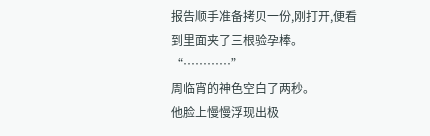报告顺手准备拷贝一份,刚打开,便看到里面夹了三根验孕棒。
“…………”
周临宵的神色空白了两秒。
他脸上慢慢浮现出极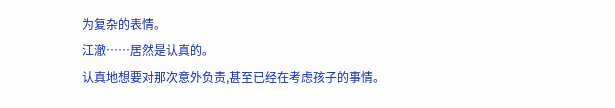为复杂的表情。
江澈……居然是认真的。
认真地想要对那次意外负责,甚至已经在考虑孩子的事情。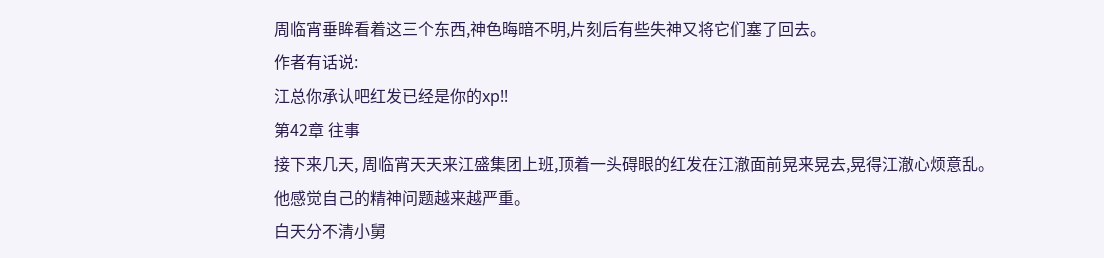周临宵垂眸看着这三个东西,神色晦暗不明,片刻后有些失神又将它们塞了回去。
作者有话说:
江总你承认吧红发已经是你的xp!!
第42章 往事
接下来几天, 周临宵天天来江盛集团上班,顶着一头碍眼的红发在江澈面前晃来晃去,晃得江澈心烦意乱。
他感觉自己的精神问题越来越严重。
白天分不清小舅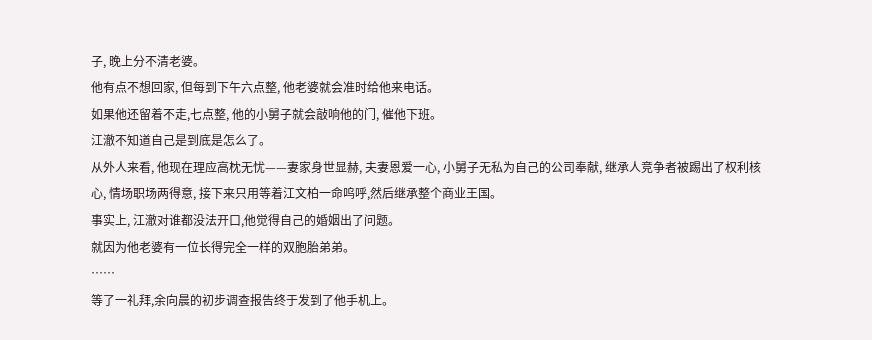子, 晚上分不清老婆。
他有点不想回家, 但每到下午六点整, 他老婆就会准时给他来电话。
如果他还留着不走,七点整, 他的小舅子就会敲响他的门, 催他下班。
江澈不知道自己是到底是怎么了。
从外人来看, 他现在理应高枕无忧——妻家身世显赫, 夫妻恩爱一心, 小舅子无私为自己的公司奉献, 继承人竞争者被踢出了权利核心, 情场职场两得意, 接下来只用等着江文柏一命呜呼,然后继承整个商业王国。
事实上, 江澈对谁都没法开口,他觉得自己的婚姻出了问题。
就因为他老婆有一位长得完全一样的双胞胎弟弟。
……
等了一礼拜,余向晨的初步调查报告终于发到了他手机上。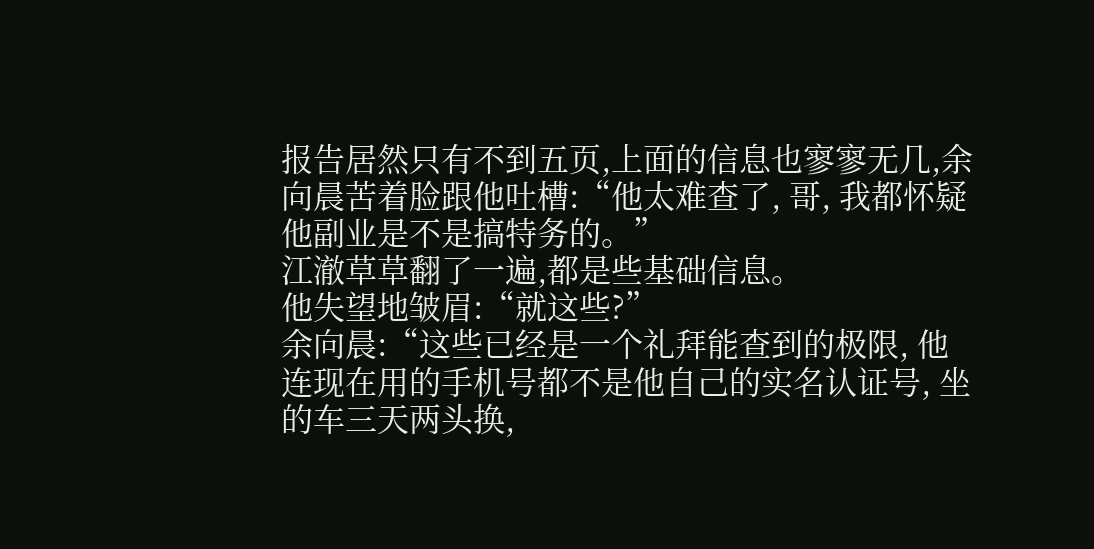报告居然只有不到五页,上面的信息也寥寥无几,余向晨苦着脸跟他吐槽:“他太难查了, 哥, 我都怀疑他副业是不是搞特务的。”
江澈草草翻了一遍,都是些基础信息。
他失望地皱眉:“就这些?”
余向晨:“这些已经是一个礼拜能查到的极限, 他连现在用的手机号都不是他自己的实名认证号, 坐的车三天两头换,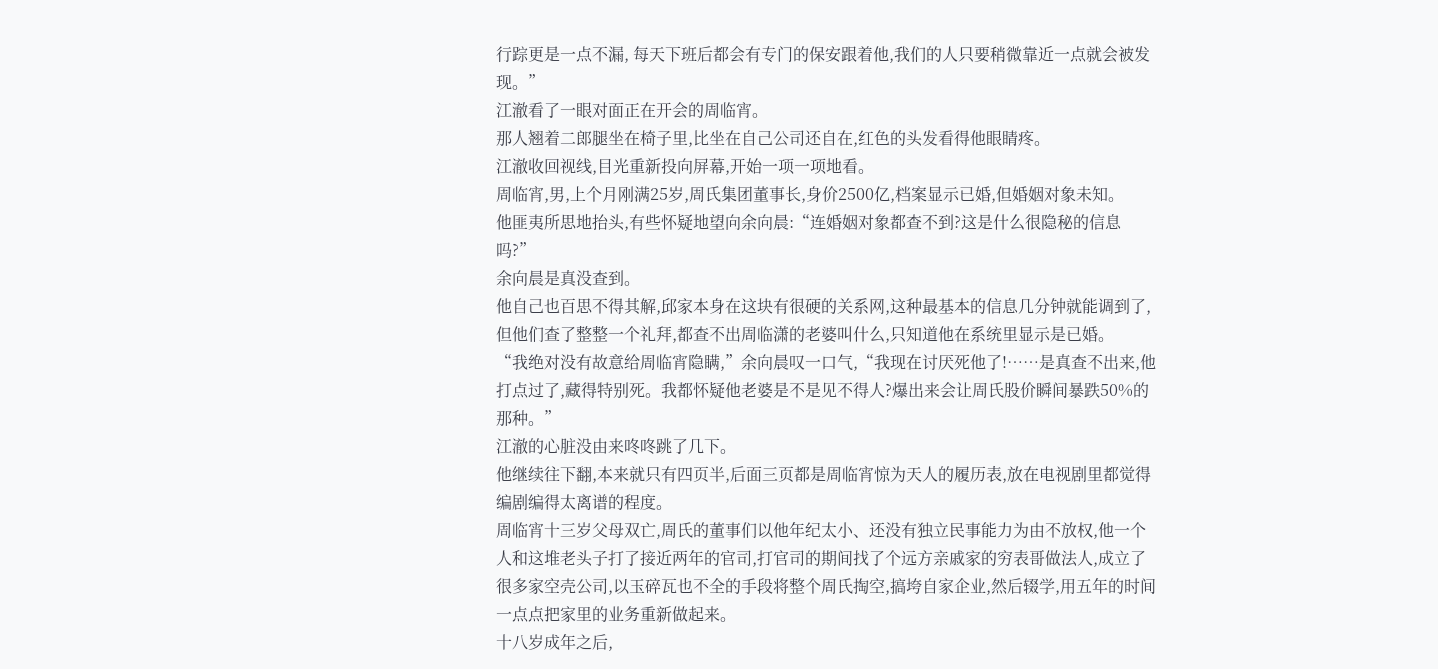行踪更是一点不漏, 每天下班后都会有专门的保安跟着他,我们的人只要稍微靠近一点就会被发现。”
江澈看了一眼对面正在开会的周临宵。
那人翘着二郎腿坐在椅子里,比坐在自己公司还自在,红色的头发看得他眼睛疼。
江澈收回视线,目光重新投向屏幕,开始一项一项地看。
周临宵,男,上个月刚满25岁,周氏集团董事长,身价2500亿,档案显示已婚,但婚姻对象未知。
他匪夷所思地抬头,有些怀疑地望向余向晨:“连婚姻对象都查不到?这是什么很隐秘的信息吗?”
余向晨是真没查到。
他自己也百思不得其解,邱家本身在这块有很硬的关系网,这种最基本的信息几分钟就能调到了,但他们查了整整一个礼拜,都查不出周临潇的老婆叫什么,只知道他在系统里显示是已婚。
“我绝对没有故意给周临宵隐瞒,”余向晨叹一口气,“我现在讨厌死他了!……是真查不出来,他打点过了,藏得特别死。我都怀疑他老婆是不是见不得人?爆出来会让周氏股价瞬间暴跌50%的那种。”
江澈的心脏没由来咚咚跳了几下。
他继续往下翻,本来就只有四页半,后面三页都是周临宵惊为天人的履历表,放在电视剧里都觉得编剧编得太离谱的程度。
周临宵十三岁父母双亡,周氏的董事们以他年纪太小、还没有独立民事能力为由不放权,他一个人和这堆老头子打了接近两年的官司,打官司的期间找了个远方亲戚家的穷表哥做法人,成立了很多家空壳公司,以玉碎瓦也不全的手段将整个周氏掏空,搞垮自家企业,然后辍学,用五年的时间一点点把家里的业务重新做起来。
十八岁成年之后,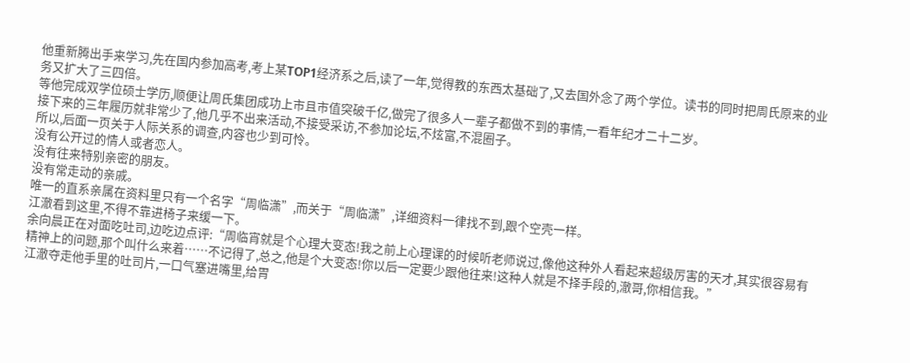他重新腾出手来学习,先在国内参加高考,考上某TOP1经济系之后,读了一年,觉得教的东西太基础了,又去国外念了两个学位。读书的同时把周氏原来的业务又扩大了三四倍。
等他完成双学位硕士学历,顺便让周氏集团成功上市且市值突破千亿,做完了很多人一辈子都做不到的事情,一看年纪才二十二岁。
接下来的三年履历就非常少了,他几乎不出来活动,不接受采访,不参加论坛,不炫富,不混圈子。
所以,后面一页关于人际关系的调查,内容也少到可怜。
没有公开过的情人或者恋人。
没有往来特别亲密的朋友。
没有常走动的亲戚。
唯一的直系亲属在资料里只有一个名字“周临潇”,而关于“周临潇”,详细资料一律找不到,跟个空壳一样。
江澈看到这里,不得不靠进椅子来缓一下。
余向晨正在对面吃吐司,边吃边点评:“周临宵就是个心理大变态!我之前上心理课的时候听老师说过,像他这种外人看起来超级厉害的天才,其实很容易有精神上的问题,那个叫什么来着……不记得了,总之,他是个大变态!你以后一定要少跟他往来!这种人就是不择手段的,澈哥,你相信我。”
江澈夺走他手里的吐司片,一口气塞进嘴里,给胃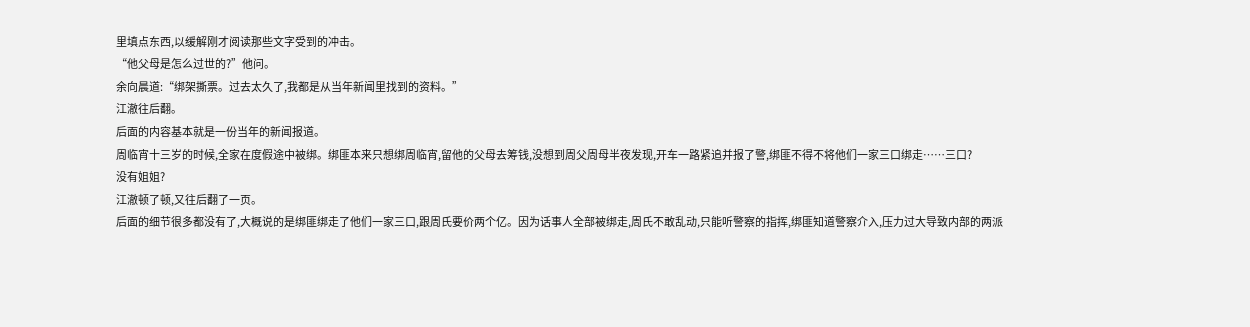里填点东西,以缓解刚才阅读那些文字受到的冲击。
“他父母是怎么过世的?”他问。
余向晨道:“绑架撕票。过去太久了,我都是从当年新闻里找到的资料。”
江澈往后翻。
后面的内容基本就是一份当年的新闻报道。
周临宵十三岁的时候,全家在度假途中被绑。绑匪本来只想绑周临宵,留他的父母去筹钱,没想到周父周母半夜发现,开车一路紧追并报了警,绑匪不得不将他们一家三口绑走……三口?
没有姐姐?
江澈顿了顿,又往后翻了一页。
后面的细节很多都没有了,大概说的是绑匪绑走了他们一家三口,跟周氏要价两个亿。因为话事人全部被绑走,周氏不敢乱动,只能听警察的指挥,绑匪知道警察介入,压力过大导致内部的两派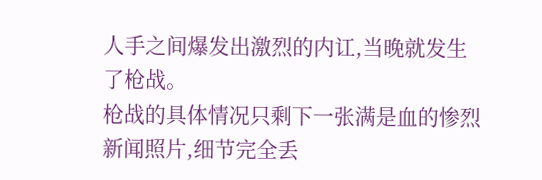人手之间爆发出激烈的内讧,当晚就发生了枪战。
枪战的具体情况只剩下一张满是血的惨烈新闻照片,细节完全丢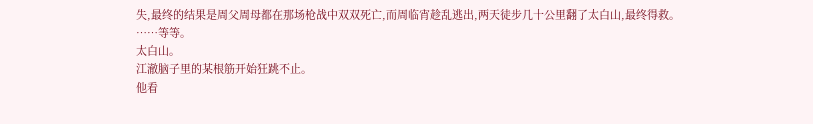失,最终的结果是周父周母都在那场枪战中双双死亡,而周临宵趁乱逃出,两天徒步几十公里翻了太白山,最终得救。
……等等。
太白山。
江澈脑子里的某根筋开始狂跳不止。
他看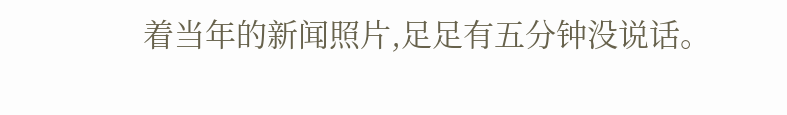着当年的新闻照片,足足有五分钟没说话。